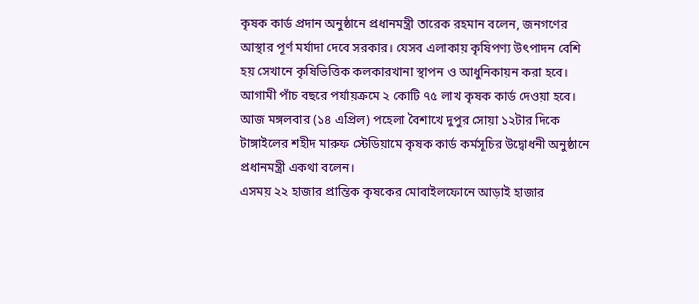কৃষক কার্ড প্রদান অনুষ্ঠানে প্রধানমন্ত্রী তারেক রহমান বলেন, জনগণের আস্থার পূর্ণ মর্যাদা দেবে সরকার। যেসব এলাকায় কৃষিপণ্য উৎপাদন বেশি হয় সেখানে কৃষিভিত্তিক কলকারখানা স্থাপন ও আধুনিকায়ন করা হবে। আগামী পাঁচ বছরে পর্যায়ক্রমে ২ কোটি ৭৫ লাখ কৃষক কার্ড দেওয়া হবে।
আজ মঙ্গলবার (১৪ এপ্রিল) পহেলা বৈশাখে দুপুর সোয়া ১২টার দিকে টাঙ্গাইলের শহীদ মারুফ স্টেডিয়ামে কৃষক কার্ড কর্মসূচির উদ্বোধনী অনুষ্ঠানে প্রধানমন্ত্রী একথা বলেন।
এসময় ২২ হাজার প্রান্তিক কৃষকের মোবাইলফোনে আড়াই হাজার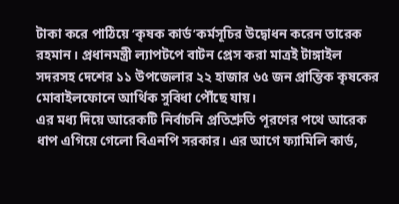টাকা করে পাঠিয়ে ‘কৃষক কার্ড’কর্মসূচির উদ্বোধন করেন তারেক রহমান। প্রধানমন্ত্রী ল্যাপটপে বাটন প্রেস করা মাত্রই টাঙ্গাইল সদরসহ দেশের ১১ উপজেলার ২২ হাজার ৬৫ জন প্রান্তিক কৃষকের মোবাইলফোনে আর্থিক সুবিধা পৌঁছে যায়।
এর মধ্য দিয়ে আরেকটি নির্বাচনি প্রতিশ্রুতি পূরণের পথে আরেক ধাপ এগিয়ে গেলো বিএনপি সরকার। এর আগে ফ্যামিলি কার্ড,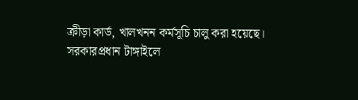ক্রীড়া কার্ড, খালখনন কর্মসূচি চালু করা হয়েছে।
সরকারপ্রধান টাঙ্গাইলে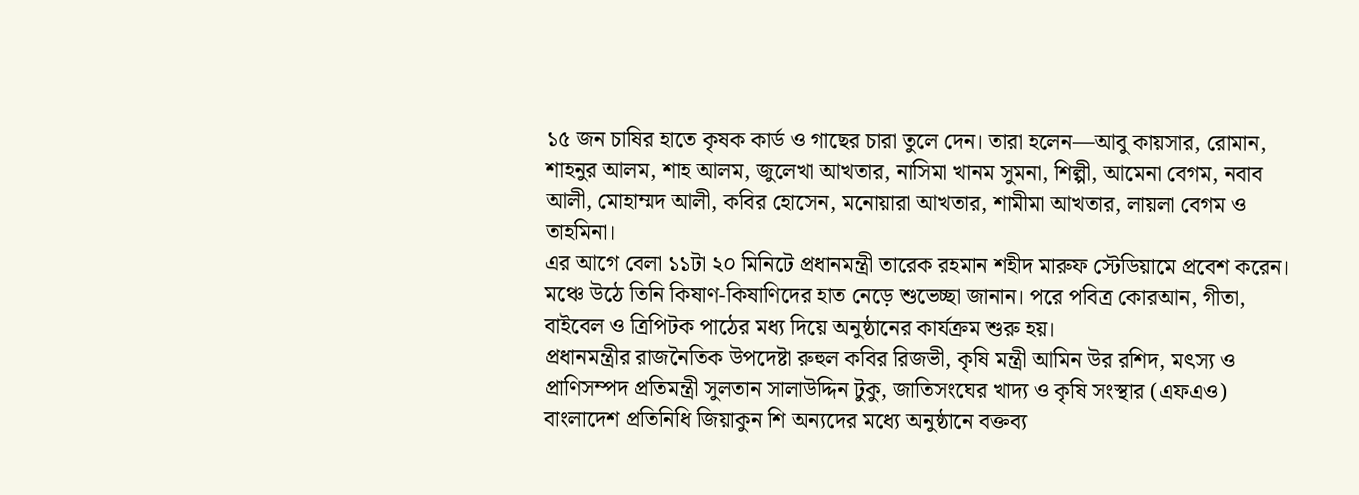১৫ জন চাষির হাতে কৃষক কার্ড ও গাছের চারা তুলে দেন। তারা হলেন—আবু কায়সার, রোমান, শাহনুর আলম, শাহ আলম, জুলেখা আখতার, নাসিমা খানম সুমনা, শিল্পী, আমেনা বেগম, নবাব আলী, মোহাম্মদ আলী, কবির হোসেন, মনোয়ারা আখতার, শামীমা আখতার, লায়লা বেগম ও তাহমিনা।
এর আগে বেলা ১১টা ২০ মিনিটে প্রধানমন্ত্রী তারেক রহমান শহীদ মারুফ স্টেডিয়ামে প্রবেশ করেন। মঞ্চে উঠে তিনি কিষাণ-কিষাণিদের হাত নেড়ে শুভেচ্ছা জানান। পরে পবিত্র কোরআন, গীতা, বাইবেল ও ত্রিপিটক পাঠের মধ্য দিয়ে অনুষ্ঠানের কার্যক্রম শুরু হয়।
প্রধানমন্ত্রীর রাজনৈতিক উপদেষ্টা রুহুল কবির রিজভী, কৃষি মন্ত্রী আমিন উর রশিদ, মৎস্য ও প্রাণিসম্পদ প্রতিমন্ত্রী সুলতান সালাউদ্দিন টুকু, জাতিসংঘের খাদ্য ও কৃষি সংস্থার (এফএও) বাংলাদেশ প্রতিনিধি জিয়াকুন শি অন্যদের মধ্যে অনুষ্ঠানে বক্তব্য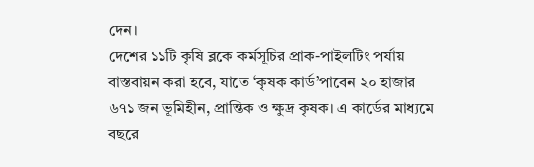দেন।
দেশের ১১টি কৃষি ব্লকে কর্মসূচির প্রাক-পাইলটিং পর্যায় বাস্তবায়ন করা হবে, যাতে ‘কৃষক কার্ড’পাবেন ২০ হাজার ৬৭১ জন ভূমিহীন, প্রান্তিক ও ক্ষুদ্র কৃষক। এ কার্ডের মাধ্যমে বছরে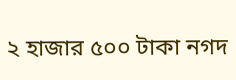২ হাজার ৫০০ টাকা নগদ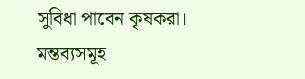সুবিধা পাবেন কৃষকরা।
মন্তব্যসমূহ